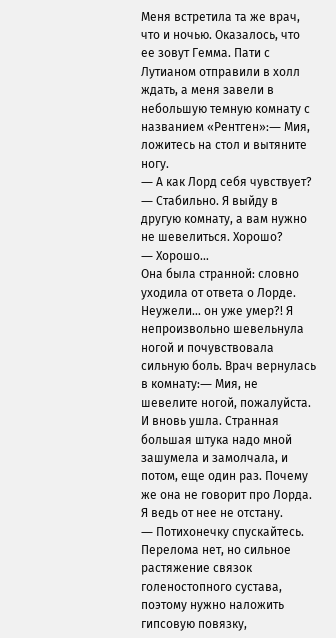Меня встретила та же врач, что и ночью. Оказалось, что ее зовут Гемма. Пати с Лутианом отправили в холл ждать, а меня завели в небольшую темную комнату с названием «Рентген»:― Мия, ложитесь на стол и вытяните ногу.
― А как Лорд себя чувствует?
― Стабильно. Я выйду в другую комнату, а вам нужно не шевелиться. Хорошо?
― Хорошо…
Она была странной: словно уходила от ответа о Лорде. Неужели… он уже умер?! Я непроизвольно шевельнула ногой и почувствовала сильную боль. Врач вернулась в комнату:― Мия, не шевелите ногой, пожалуйста.
И вновь ушла. Странная большая штука надо мной зашумела и замолчала, и потом, еще один раз. Почему же она не говорит про Лорда. Я ведь от нее не отстану.
― Потихонечку спускайтесь. Перелома нет, но сильное растяжение связок голеностопного сустава, поэтому нужно наложить гипсовую повязку,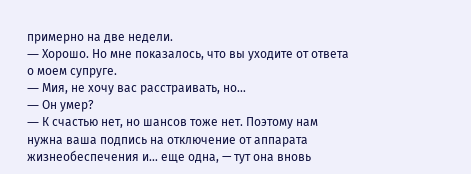примерно на две недели.
― Хорошо. Но мне показалось, что вы уходите от ответа о моем супруге.
― Мия, не хочу вас расстраивать, но…
― Он умер?
― К счастью нет, но шансов тоже нет. Поэтому нам нужна ваша подпись на отключение от аппарата жизнеобеспечения и… еще одна, — тут она вновь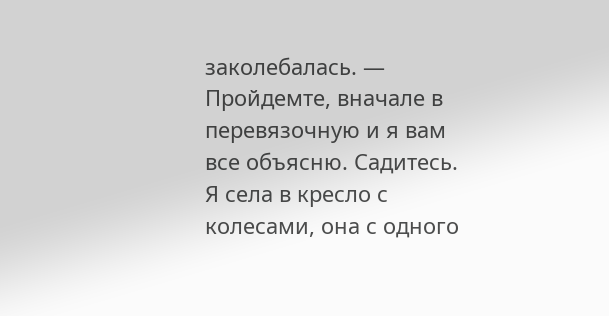заколебалась. ― Пройдемте, вначале в перевязочную и я вам все объясню. Садитесь.
Я села в кресло с колесами, она с одного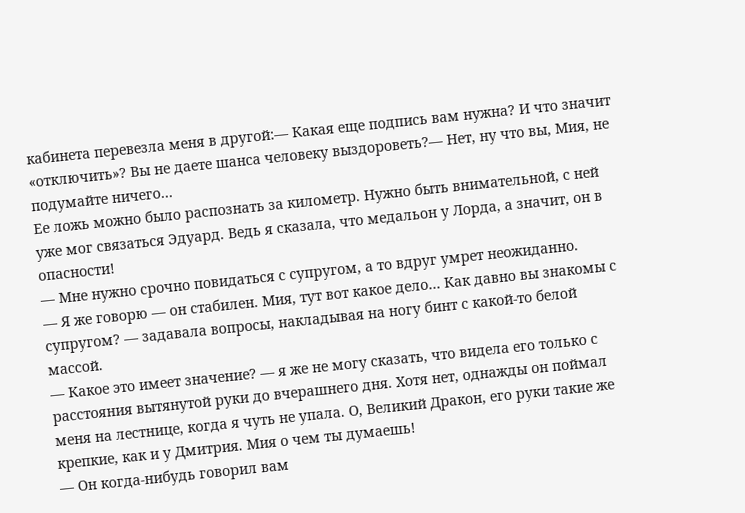кабинета перевезла меня в другой:― Какая еще подпись вам нужна? И что значит «отключить»? Вы не даете шанса человеку выздороветь?― Нет, ну что вы, Мия, не подумайте ничего…
Ее ложь можно было распознать за километр. Нужно быть внимательной, с ней уже мог связаться Эдуард. Ведь я сказала, что медальон у Лорда, а значит, он в опасности!
― Мне нужно срочно повидаться с супругом, а то вдруг умрет неожиданно.
― Я же говорю — он стабилен. Мия, тут вот какое дело… Как давно вы знакомы с супругом? — задавала вопросы, накладывая на ногу бинт с какой-то белой массой.
― Какое это имеет значение? — я же не могу сказать, что видела его только с расстояния вытянутой руки до вчерашнего дня. Хотя нет, однажды он поймал меня на лестнице, когда я чуть не упала. О, Великий Дракон, его руки такие же крепкие, как и у Дмитрия. Мия о чем ты думаешь!
― Он когда-нибудь говорил вам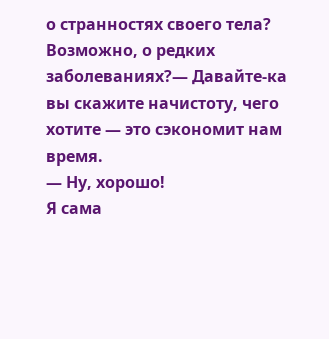о странностях своего тела? Возможно, о редких заболеваниях?― Давайте-ка вы скажите начистоту, чего хотите — это сэкономит нам время.
― Ну, хорошо!
Я сама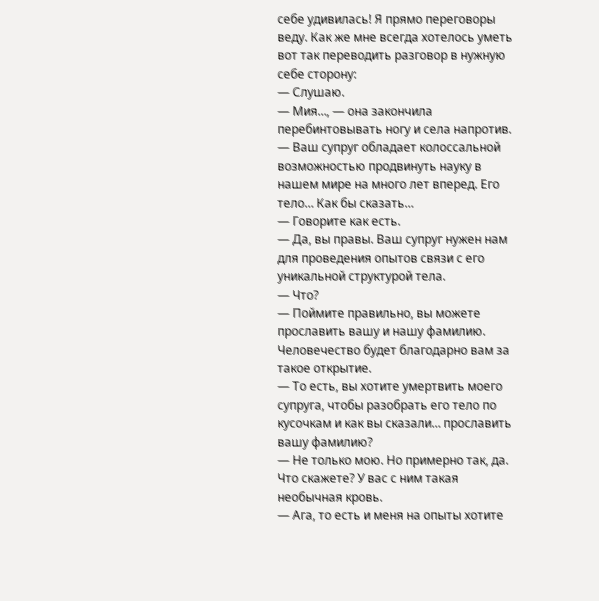себе удивилась! Я прямо переговоры веду. Как же мне всегда хотелось уметь вот так переводить разговор в нужную себе сторону:
― Слушаю.
― Мия…, — она закончила перебинтовывать ногу и села напротив. ― Ваш супруг обладает колоссальной возможностью продвинуть науку в нашем мире на много лет вперед. Его тело… Как бы сказать…
― Говорите как есть.
― Да, вы правы. Ваш супруг нужен нам для проведения опытов связи с его уникальной структурой тела.
― Что?
― Поймите правильно, вы можете прославить вашу и нашу фамилию. Человечество будет благодарно вам за такое открытие.
― То есть, вы хотите умертвить моего супруга, чтобы разобрать его тело по кусочкам и как вы сказали… прославить вашу фамилию?
― Не только мою. Но примерно так, да. Что скажете? У вас с ним такая необычная кровь.
― Ага, то есть и меня на опыты хотите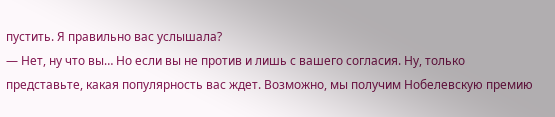пустить. Я правильно вас услышала?
― Нет, ну что вы… Но если вы не против и лишь с вашего согласия. Ну, только представьте, какая популярность вас ждет. Возможно, мы получим Нобелевскую премию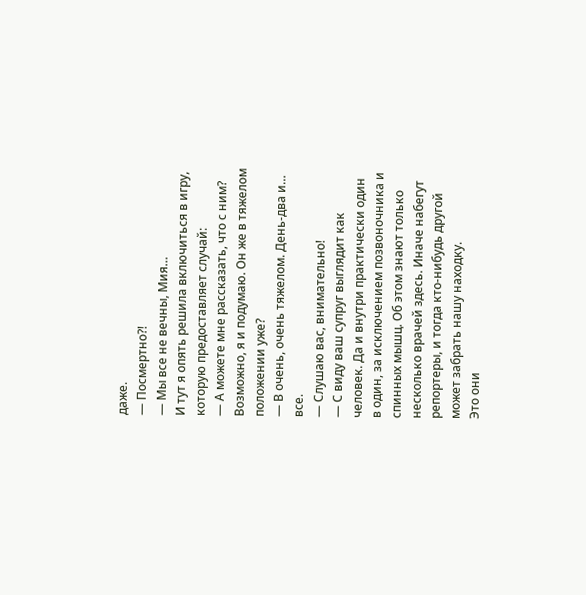даже.
― Посмертно?!
― Мы все не вечны, Мия…
И тут я опять решила включиться в игру, которую предоставляет случай:
― А можете мне рассказать, что с ним? Возможно, я и подумаю. Он же в тяжелом положении уже?
― В очень, очень тяжелом. День-два и… все.
― Слушаю вас, внимательно!
― С виду ваш супруг выглядит как человек. Да и внутри практически один в один, за исключением позвоночника и спинных мышц. Об этом знают только несколько врачей здесь. Иначе набегут репортеры, и тогда кто-нибудь другой может забрать нашу находку.
Это они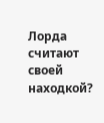Лорда считают своей находкой?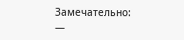Замечательно:
―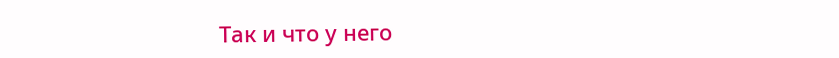Так и что у него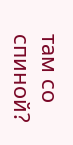там со спиной?